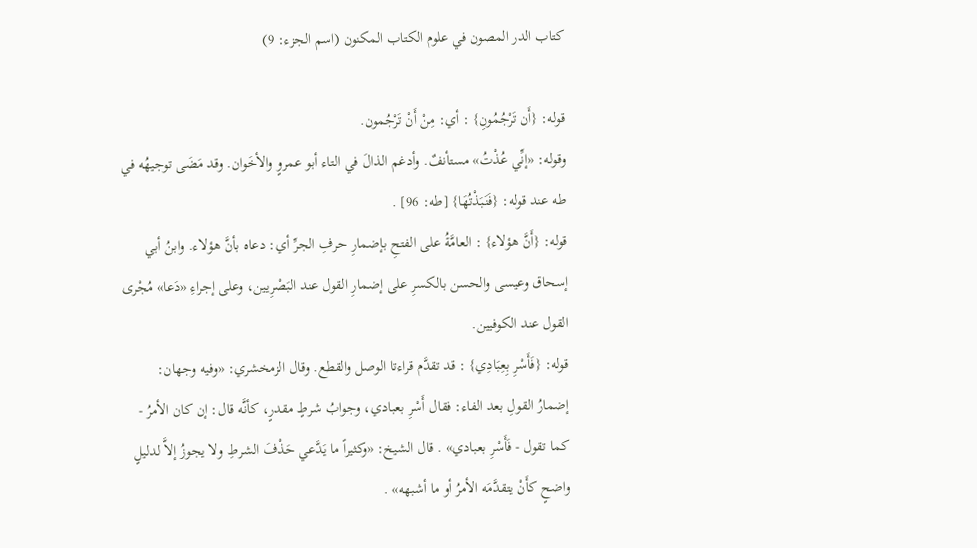كتاب الدر المصون في علوم الكتاب المكنون (اسم الجزء: 9)

قوله: {أَن تَرْجُمُونِ} : أي: مِنْ أَنْ تَرْجُمون.
وقوله: «إنِّي عُذْتُ» مستأنفٌ. وأدغم الذالَ في التاء أبو عمروٍ والأخَوان. وقد مَضَى توجيهُه في طه عند قوله: {فَنَبَذْتُهَا} [طه: 96] .
قوله: {أَنَّ هؤلاء} : العامَّةُ على الفتحِ بإضمارِ حرفِ الجرِّ أي: دعاه بأنَّ هؤلاء. وابنُ أبي إسحاق وعيسى والحسن بالكسرِ على إضمارِ القول عند البَصْرِيين، وعلى إجراءِ «دَعا» مُجْرى القول عند الكوفيين.
قوله: {فَأَسْرِ بِعِبَادِي} : قد تقدَّم قراءتا الوصل والقطع. وقال الزمخشري: «وفيه وجهان: إضمارُ القولِ بعد الفاء: فقال أَسْرِ بعبادي، وجوابُ شرطٍ مقدرٍ، كأنَّه قال: إن كان الأمرُ - كما تقول - فَأَسْرِ بعبادي» . قال الشيخ: «وكثيراً ما يَدَّعي حَذْفَ الشرطِ ولا يجوزُ إلاَّ لدليلٍ واضحٍ كأَنْ يتقدَّمَه الأمرُ أو ما أشبهه» .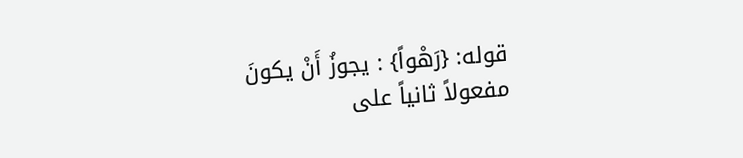قوله: {رَهْواً} : يجوزُ أَنْ يكونَ مفعولاً ثانياً على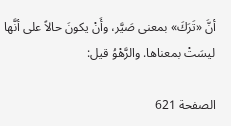أنَّ «تَرَكَ» بمعنى صَيَّر، وأَنْ يكونَ حالاً على أنَّها ليسَتْ بمعناها. والرَّهْوُ قيل:

الصفحة 621